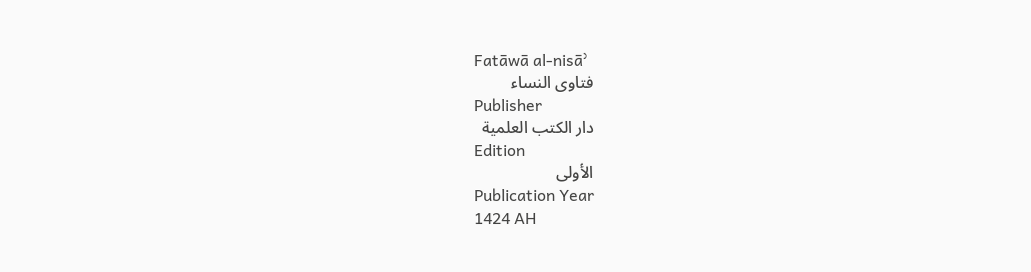Fatāwā al-nisāʾ
فتاوى النساء
Publisher
دار الكتب العلمية
Edition
الأولى
Publication Year
1424 AH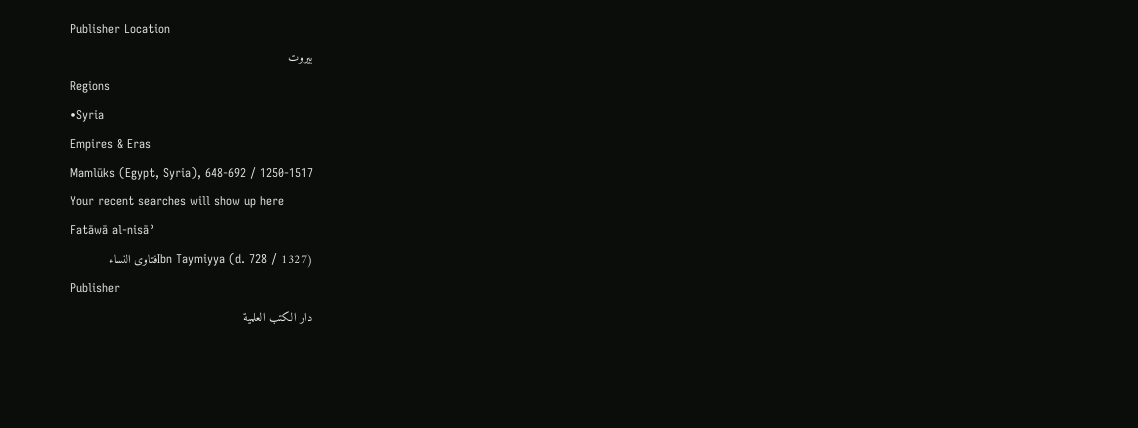Publisher Location
بيروت
Regions
•Syria
Empires & Eras
Mamlūks (Egypt, Syria), 648-692 / 1250-1517
Your recent searches will show up here
Fatāwā al-nisāʾ
Ibn Taymiyya (d. 728 / 1327)فتاوى النساء
Publisher
دار الكتب العلمية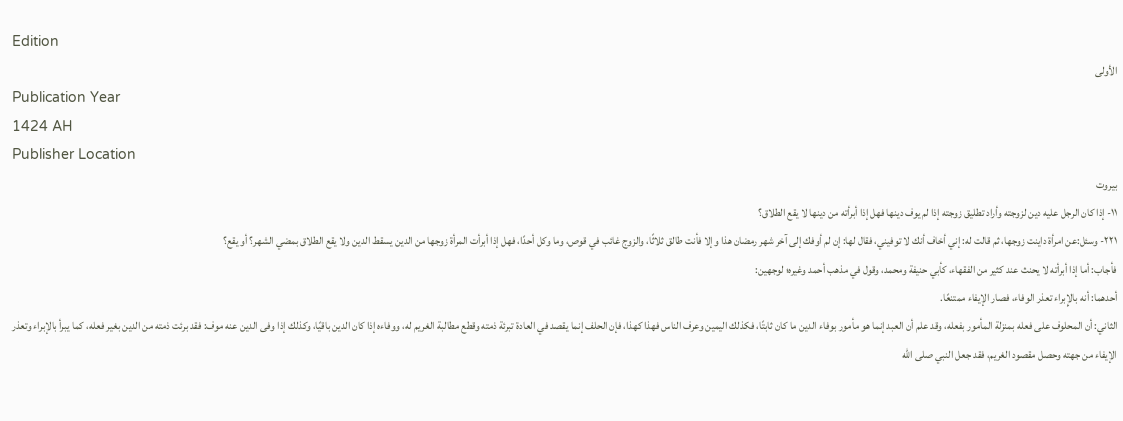Edition
الأولى
Publication Year
1424 AH
Publisher Location
بيروت
١١- إذا كان الرجل عليه دين لزوجته وأراد تطليق زوجته إذا لم يوف دينها فهل إذا أبرأته من دينها لا يقع الطلاق؟
٢٢١- وسئل:عن امرأة داينت زوجها، ثم قالت له: إني أخاف أنك لا توفيني، فقال لها: إن لم أوفك إلى آخر شهر رمضان هذا وإلا فأنت طالق ثلاثًا، والزوج غائب في قوص، وما وكل أحدًا، فهل إذا أبرأت المرأة زوجها من الدين يسقط الدين ولا يقع الطلاق بمضي الشهر؟ أو يقع؟
فأجاب: أما إذا أبرأته لا يحنث عند كثير من الفقهاء، كأبي حنيفة ومحمد، وقول في مذهب أحمد وغيره؛ لوجهين:
أحدهما: أنه بالإِبراء تعذر الوفاء، فصار الإيفاء ممتنعًا.
الثاني: أن المحلوف على فعله بمنزلة المأمور بفعله، وقد علم أن العبد إنما هو مأمور بوفاء الدين ما كان ثابتًا، فكذلك اليمين وعرف الناس فهذا كهذا، فإن الحلف إنما يقصد في العادة تبرئة ذمته وقطع مطالبة الغريم له، ووفاءه إذا كان الدين باقيًا، وكذلك إذا وفى الدين عنه موف: فقد برئت ذمته من الدين بغير فعله، كما يبرأ بالإبراء وتعذر الإيفاء من جهته وحصل مقصود الغريم، فقد جعل النبي صلى الله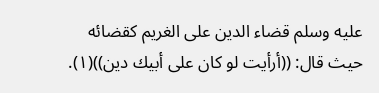عليه وسلم قضاء الدين على الغريم كقضائه حيث قال: ((أرأيت لو كان على أبيك دين))(١).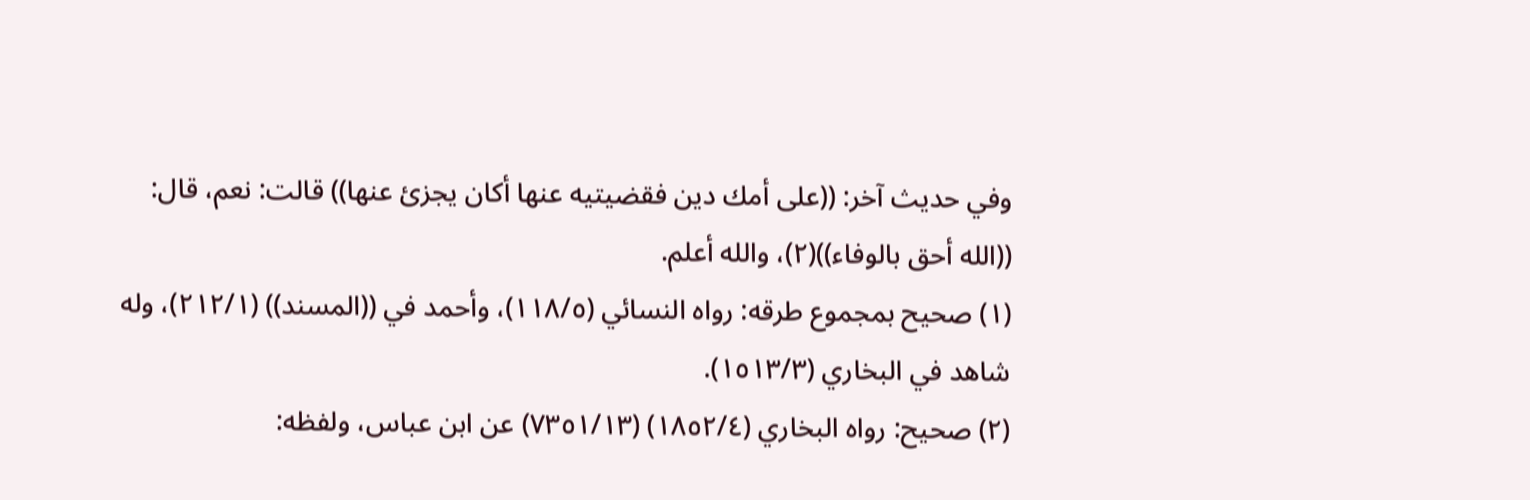وفي حديث آخر: ((على أمك دين فقضيتيه عنها أكان يجزئ عنها)) قالت: نعم، قال: ((الله أحق بالوفاء))(٢)، والله أعلم.
(١) صحيح بمجموع طرقه: رواه النسائي (١١٨/٥)، وأحمد في ((المسند)) (٢١٢/١)، وله شاهد في البخاري (١٥١٣/٣).
(٢) صحيح: رواه البخاري (١٨٥٢/٤) (٧٣٥١/١٣) عن ابن عباس، ولفظه: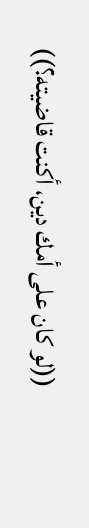((لو كان على أمك دين، أكنت قاضيته؟))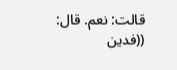قالت: نعم. قال: ((فدين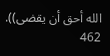الله أحق أن یقضی)).
462